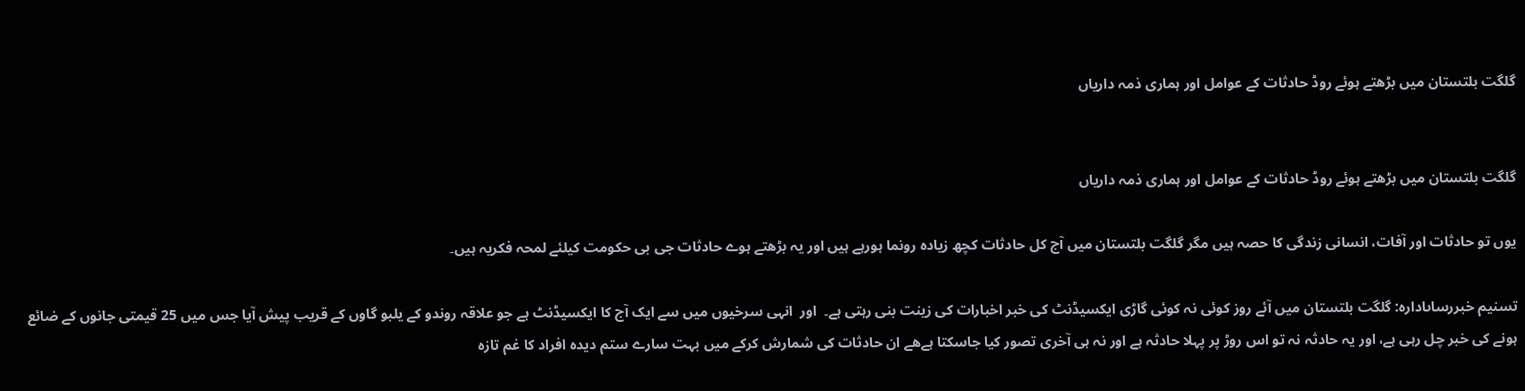گلگت بلتستان میں بڑھتے ہوئے روڈ حادثات کے عوامل اور ہماری ذمہ داریاں


گلگت بلتستان میں بڑھتے ہوئے روڈ حادثات کے عوامل اور ہماری ذمہ داریاں

یوں تو حادثات اور آفات، انسانی زندگی کا حصہ ہیں مگر گلگت بلتستان میں آج کل حادثات کچھ زیادہ رونما ہورہے ہیں اور یہ بڑھتے ہوے حادثات جی بی حکومت کیلئے لمحہ فکریہ ہیں۔

تسنیم خبررساںادارہ: گلگت بلتستان میں آئے روز کوئی نہ کوئی گاڑی ایکسیڈنٹ کی خبر اخبارات کی زینت بنی رہتی ہے۔  اور  انہی سرخیوں میں سے ایک آج کا ایکسیڈنٹ ہے جو علاقہ روندو کے یلبو گاوں کے قریب پیش آیا جس میں 25 قیمتی جانوں کے ضائع ہونے کی خبر چل رہی ہے، اور یہ حادثہ نہ تو اس روڑ پر پہلا حادثہ ہے اور نہ ہی آخری تصور کیا جاسکتا ہےھے ان حادثات کی شمارش کرکے میں بہت سارے ستم دیدہ افراد کا غم تازہ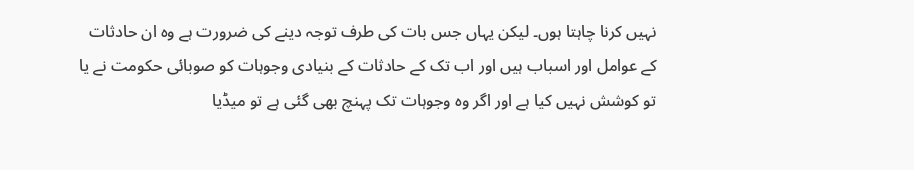نہیں کرنا چاہتا ہوں۔ لیکن یہاں جس بات کی طرف توجہ دینے کی ضرورت ہے وہ ان حادثات کے عوامل اور اسباب ہیں اور اب تک کے حادثات کے بنیادی وجوہات کو صوبائی حکومت نے یا  تو کوشش نہیں کیا ہے اور اگر وہ وجوہات تک پہنچ بھی گئی ہے تو میڈیا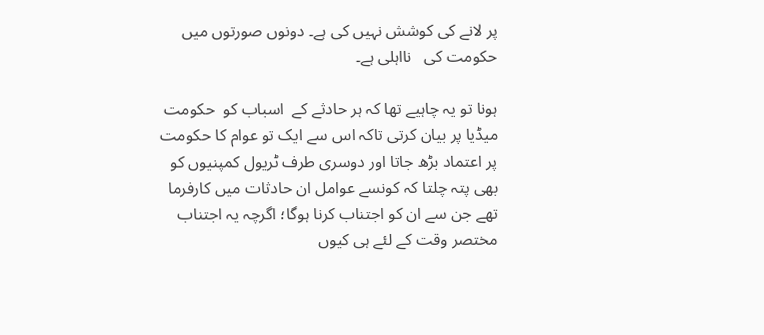پر لانے کی کوشش نہیں کی ہے۔ دونوں صورتوں میں حکومت کی   نااہلی ہے۔

ہونا تو یہ چاہیے تھا کہ ہر حادثے کے  اسباب کو  حکومت میڈیا پر بیان کرتی تاکہ اس سے ایک تو عوام کا حکومت پر اعتماد بڑھ جاتا اور دوسری طرف ٹریول کمپنیوں کو بھی پتہ چلتا کہ کونسے عوامل ان حادثات میں کارفرما تھے جن سے ان کو اجتناب کرنا ہوگا؛ اگرچہ یہ اجتناب مختصر وقت کے لئے ہی کیوں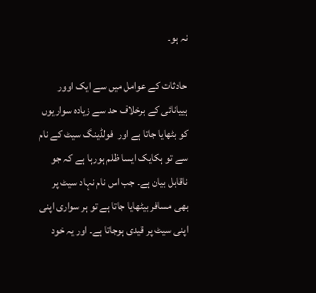نہ ہو۔

حادثات کے عوامل میں سے ایک اوور ہییانائی کے برخلاف حد سے زیادہ سواریوں کو بٹھایا جاتا ہے اور  فولڈینگ سیٹ کے نام سے تو ہکایک ایسا ظلم ہورہا ہے کہ جو ناقابل بیان ہے۔ جب اس نام نہاد سیٹ پر بھی مسافر بیٹھایا جاتا ہے تو ہر سواری اپنی اپنی سیٹ پر قیدی ہوجاتا ہے۔ اور یہ خود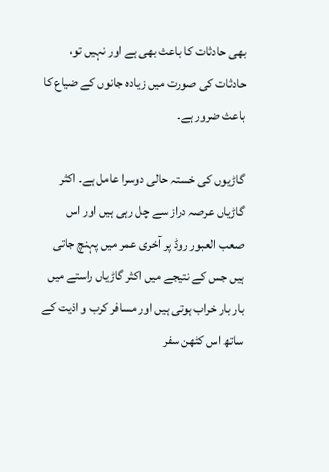بھی حادثات کا باعث بھی ہے اور نہیں تو، حادثات کی صورت میں زیادہ جانوں کے ضیاع کا باعث ضرور ہے۔

گاڑیوں کی خستہ حالی دوسرا عامل ہے۔ اکثر گاڑیاں عرصہ دراز سے چل رہی ہیں اور اس صعب العبور روڈ پر آخری عمر میں پہنچ جاتی ہیں جس کے نتیجے میں اکثر گاڑیاں راستے میں بار بار خراب ہوتی ہیں اور مسافر کرب و اذیت کے ساتھ اس کٹھن سفر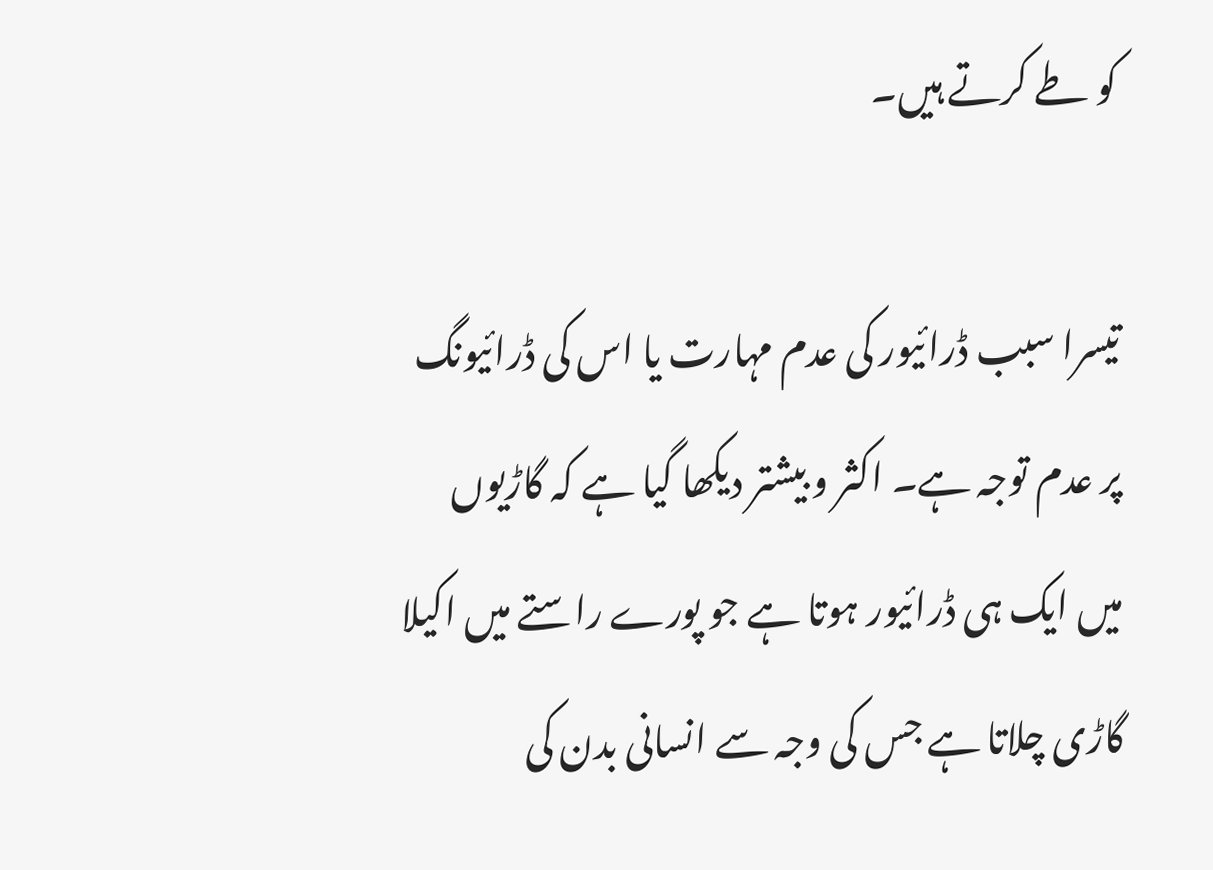کو طے کرتے ہیں۔

تیسرا سبب ڈرائیور کی عدم مہارت یا اس کی ڈرائیونگ پر عدم توجہ ہے۔ اکثر و بیشتر دیکھا گیا ہے کہ گاڑیوں میں ایک ہی ڈرائیور ہوتا ہے جو پورے راستے میں اکیلا گاڑی چلاتا ہے جس کی وجہ سے انسانی بدن کی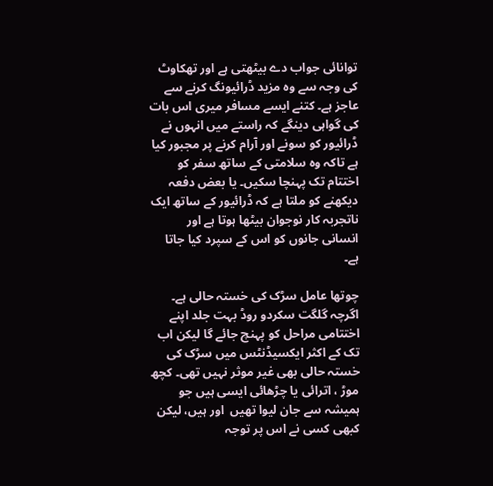توانائی جواب دے بیٹھتی ہے اور تھکاوٹ کی وجہ سے وہ مزید ڈرائیونگ کرنے سے عاجز ہے۔ کتنے ایسے مسافر میری اس بات کی گواہی دینگے کہ راستے میں انہوں نے ڈرائیور کو سونے اور آرام کرنے پر مجبور کیا ہے تاکہ وہ سلامتی کے ساتھ سفر کو اختتام تک پہنچا سکیں۔ یا بعض دفعہ دیکھنے کو ملتا ہے کہ ڈرائیور کے ساتھ ایک ناتجربہ کار نوجوان بیٹھا ہوتا ہے اور انسانی جانوں کو اس کے سپرد کیا جاتا ہے۔

چوتھا عامل سڑک کی خستہ حالی ہے۔ اگرچہ گلگت سکردو روڈ بہت جلد اپنے اختتامی مراحل کو پہنچ جائے گا لیکن اب تک کے اکثر ایکسیڈنٹس میں سڑک کی خستہ حالی بھی غیر موثر نہیں تھی۔ کچھ موڑ ، اترائی یا چڑھائی ایسی ہیں جو ہمیشہ سے جان لیوا تھیں  اور ہیں، لیکن کبھی کسی نے اس پر توجہ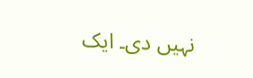نہیں دی۔ ایک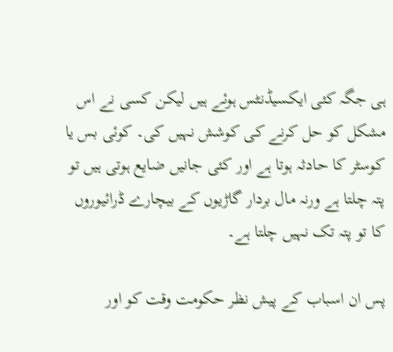ہی جگہ کئی ایکسیڈنٹس ہوئے ہیں لیکن کسی نے اس مشکل کو حل کرنے کی کوشش نہیں کی۔ کوئی بس یا کوسٹر کا حادثہ ہوتا ہے اور کئی جانیں ضایع ہوتی ہیں تو پتہ چلتا ہے ورنہ مال بردار گاڑیوں کے بیچارے ڈرائیوروں کا تو پتہ تک نہیں چلتا ہے۔

پس ان اسباب کے پیش نظر حکومت وقت کو اور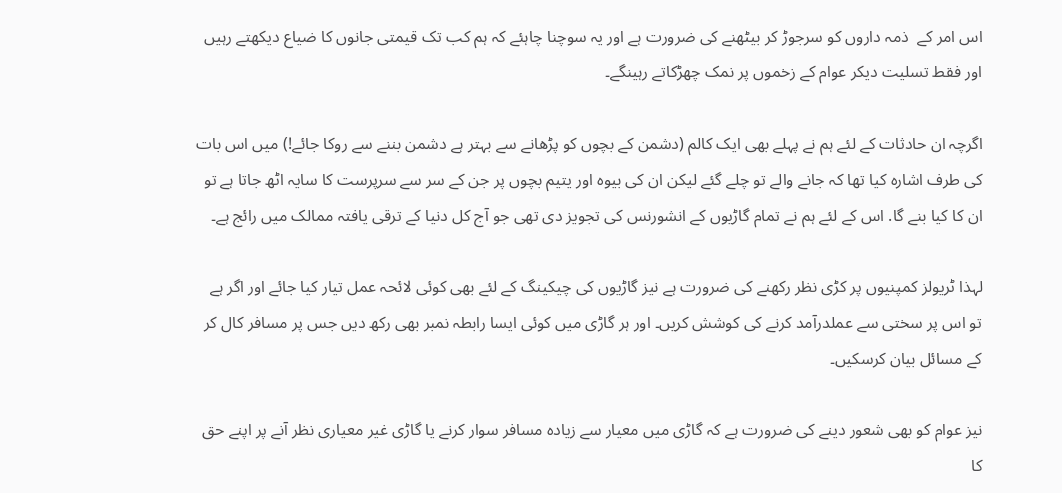اس امر کے  ذمہ داروں کو سرجوڑ کر بیٹھنے کی ضرورت ہے اور یہ سوچنا چاہئے کہ ہم کب تک قیمتی جانوں کا ضیاع دیکھتے رہیں اور فقط تسلیت دیکر عوام کے زخموں پر نمک چھڑکاتے رہینگے۔

اگرچہ ان حادثات کے لئے ہم نے پہلے بھی ایک کالم (دشمن کے بچوں کو پڑھانے سے بہتر ہے دشمن بننے سے روکا جائے!) میں اس بات کی طرف اشارہ کیا تھا کہ جانے والے تو چلے گئے لیکن ان کی بیوہ اور یتیم بچوں پر جن کے سر سے سرپرست کا سایہ اٹھ جاتا ہے تو ان کا کیا بنے گا. اس کے لئے ہم نے تمام گاڑیوں کے انشورنس کی تجویز دی تھی جو آج کل دنیا کے ترقی یافتہ ممالک میں رائج ہے۔

لہذا ٹریولز کمپنیوں پر کڑی نظر رکھنے کی ضرورت ہے نیز گاڑیوں کی چیکینگ کے لئے بھی کوئی لائحہ عمل تیار کیا جائے اور اگر ہے تو اس پر سختی سے عملدرآمد کرنے کی کوشش کریں۔ اور ہر گاڑی میں کوئی ایسا رابطہ نمبر بھی رکھ دیں جس پر مسافر کال کر کے مسائل بیان کرسکیں۔

نیز عوام کو بھی شعور دینے کی ضرورت ہے کہ گاڑی میں معیار سے زیادہ مسافر سوار کرنے یا گاڑی غیر معیاری نظر آنے پر اپنے حق کا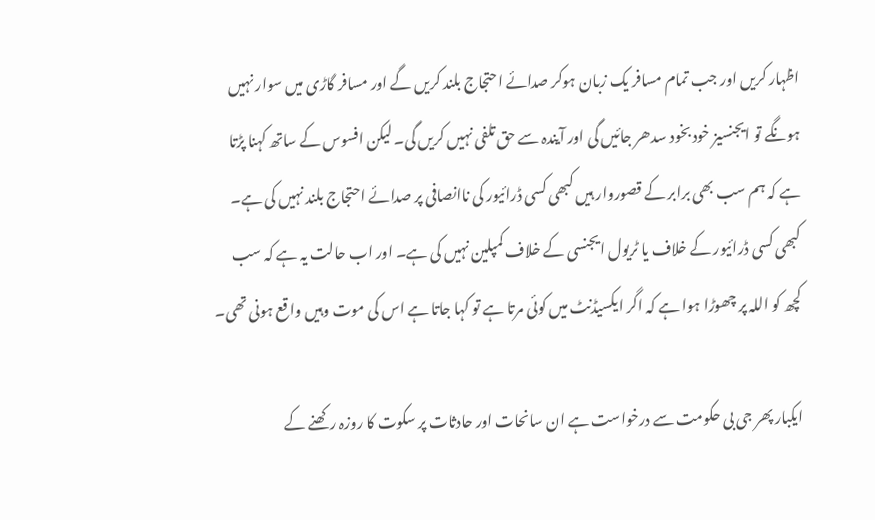اظہار کریں اور جب تمام مسافر یک زبان ہوکر صدائے احتجاج بلند کریں گے اور مسافر گاڑی میں سوار نہیں ہونگے تو ایجنسیز خود بخود سدھر جائیں گی اور آیندہ سے حق تلفی نہیں کریں گی۔ لیکن افسوس کے ساتھ کہنا پڑتا ہے کہ ہم سب بھی برابر کے قصوروار ہیں کبھی کسی ڈرائیور کی ناانصافی پر صدائے احتجاج بلند نہیں کی ہے۔ کبھی کسی ڈرائیور کے خلاف یا ٹریول ایجنسی کے خلاف کمپلین نہیں کی ہے۔ اور اب حالت یہ ہے کہ سب کچھ کو اللہ پر چھوڑا ہوا ہے کہ اگر ایکسیڈنٹ میں کوئی مرتا ہے تو کہا جاتا ہے اس کی موت وہیں واقع ہونی تھی۔

ایکبار پھر جی بی حکومت سے درخواست ہے ان سانحات اور حادثات پر سکوت کا روزہ رکھنے کے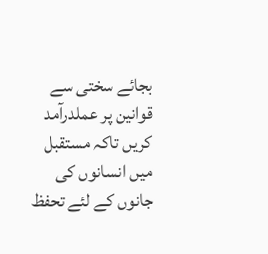بجائے سختی سے قوانین پر عملدرآمد کریں تاکہ مستقبل میں انسانوں کی جانوں کے لئے تحفظ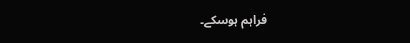فراہم ہوسکے۔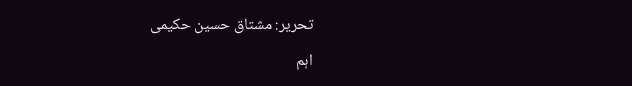تحریر: مشتاق حسین حکیمی

اہم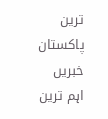ترین پاکستان خبریں
اہم ترین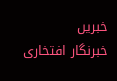خبریں
خبرنگار افتخاری